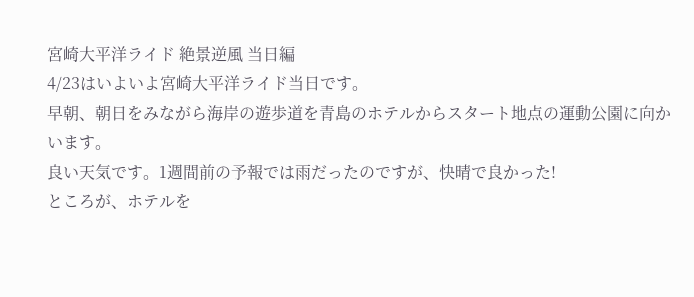宮崎大平洋ライド 絶景逆風 当日編
4/23はいよいよ宮崎大平洋ライド当日です。
早朝、朝日をみながら海岸の遊歩道を青島のホテルからスタート地点の運動公園に向かいます。
良い天気です。1週間前の予報では雨だったのですが、快晴で良かった!
ところが、ホテルを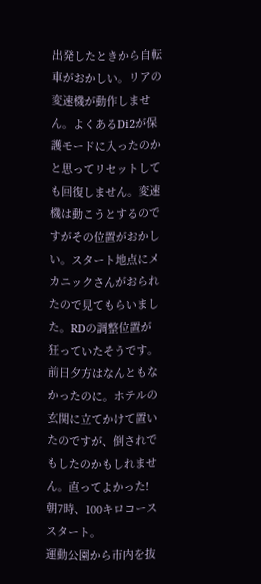出発したときから自転車がおかしい。リアの変速機が動作しません。よくあるDi2が保護モードに入ったのかと思ってリセットしても回復しません。変速機は動こうとするのですがその位置がおかしい。スタート地点にメカニックさんがおられたので見てもらいました。RDの調整位置が狂っていたそうです。前日夕方はなんともなかったのに。ホテルの玄関に立てかけて置いたのですが、倒されでもしたのかもしれません。直ってよかった!
朝7時、100キロコーススタート。
運動公園から市内を抜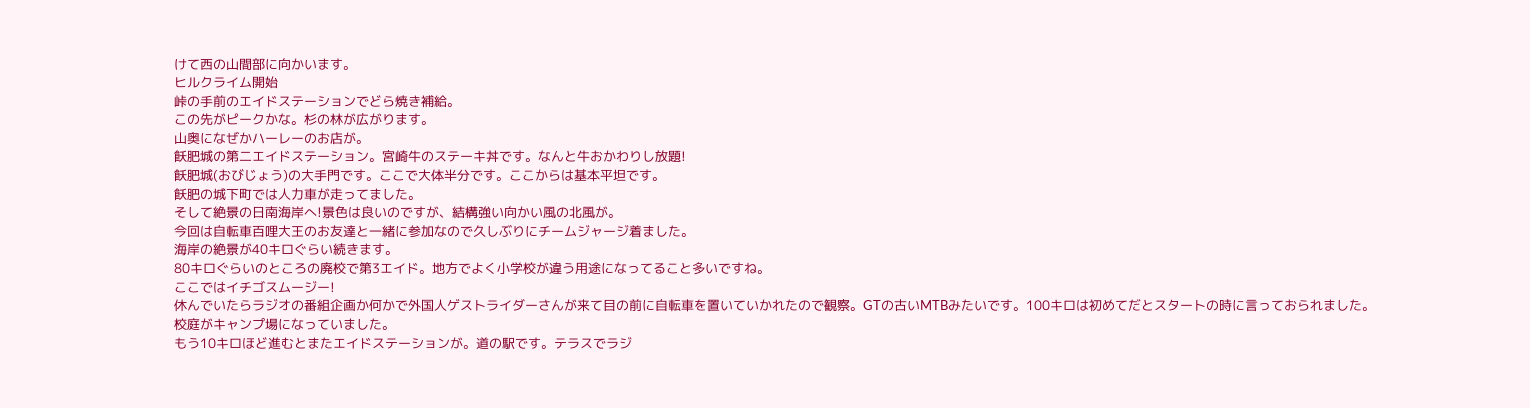けて西の山間部に向かいます。
ヒルクライム開始
峠の手前のエイドステーションでどら焼き補給。
この先がピークかな。杉の林が広がります。
山奥になぜかハーレーのお店が。
飫肥城の第二エイドステーション。宮崎牛のステーキ丼です。なんと牛おかわりし放題!
飫肥城(おびじょう)の大手門です。ここで大体半分です。ここからは基本平坦です。
飫肥の城下町では人力車が走ってました。
そして絶景の日南海岸へ!景色は良いのですが、結構強い向かい風の北風が。
今回は自転車百哩大王のお友達と一緒に参加なので久しぶりにチームジャージ着ました。
海岸の絶景が40キロぐらい続きます。
80キロぐらいのところの廃校で第3エイド。地方でよく小学校が違う用途になってること多いですね。
ここではイチゴスムージー!
休んでいたらラジオの番組企画か何かで外国人ゲストライダーさんが来て目の前に自転車を置いていかれたので観察。GTの古いMTBみたいです。100キロは初めてだとスタートの時に言っておられました。
校庭がキャンプ場になっていました。
もう10キロほど進むとまたエイドステーションが。道の駅です。テラスでラジ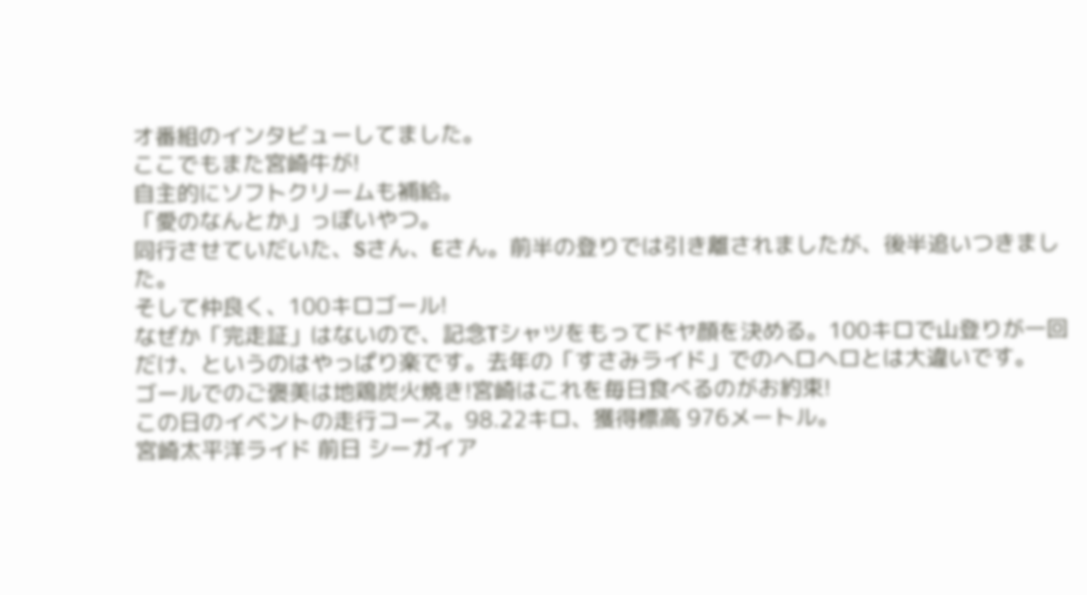オ番組のインタビューしてました。
ここでもまた宮崎牛が!
自主的にソフトクリームも補給。
「愛のなんとか」っぽいやつ。
同行させていだいた、Sさん、Eさん。前半の登りでは引き離されましたが、後半追いつきました。
そして仲良く、100キロゴール!
なぜか「完走証」はないので、記念Tシャツをもってドヤ顔を決める。100キロで山登りが一回だけ、というのはやっぱり楽です。去年の「すさみライド」でのヘロヘロとは大違いです。
ゴールでのご褒美は地鶏炭火焼き!宮崎はこれを毎日食べるのがお約束!
この日のイベントの走行コース。98.22キロ、獲得標高 976メートル。
宮崎太平洋ライド 前日 シーガイア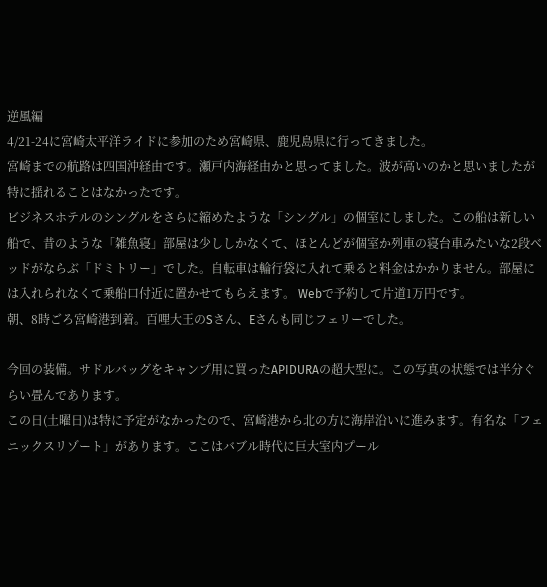逆風編
4/21-24に宮崎太平洋ライドに参加のため宮崎県、鹿児島県に行ってきました。
宮崎までの航路は四国沖経由です。瀬戸内海経由かと思ってました。波が高いのかと思いましたが特に揺れることはなかったです。
ビジネスホテルのシングルをさらに縮めたような「シングル」の個室にしました。この船は新しい船で、昔のような「雑魚寝」部屋は少ししかなくて、ほとんどが個室か列車の寝台車みたいな2段ベッドがならぶ「ドミトリー」でした。自転車は輪行袋に入れて乗ると料金はかかりません。部屋には入れられなくて乗船口付近に置かせてもらえます。 Webで予約して片道1万円です。
朝、8時ごろ宮崎港到着。百哩大王のSさん、Eさんも同じフェリーでした。

今回の装備。サドルバッグをキャンプ用に買ったAPIDURAの超大型に。この写真の状態では半分ぐらい畳んであります。
この日(土曜日)は特に予定がなかったので、宮崎港から北の方に海岸沿いに進みます。有名な「フェニックスリゾート」があります。ここはバブル時代に巨大室内プール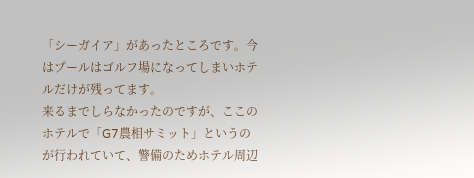「シーガイア」があったところです。今はプールはゴルフ場になってしまいホテルだけが残ってます。
来るまでしらなかったのですが、ここのホテルで「G7農相サミット」というのが行われていて、警備のためホテル周辺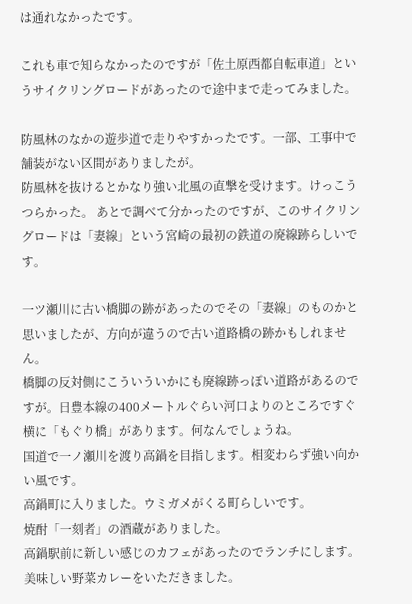は通れなかったです。

これも車で知らなかったのですが「佐土原西都自転車道」というサイクリングロードがあったので途中まで走ってみました。

防風林のなかの遊歩道で走りやすかったです。一部、工事中で舗装がない区間がありましたが。
防風林を抜けるとかなり強い北風の直撃を受けます。けっこうつらかった。 あとで調べて分かったのですが、このサイクリングロードは「妻線」という宮崎の最初の鉄道の廃線跡らしいです。

一ツ瀬川に古い橋脚の跡があったのでその「妻線」のものかと思いましたが、方向が違うので古い道路橋の跡かもしれません。
橋脚の反対側にこういういかにも廃線跡っぽい道路があるのですが。日豊本線の400メートルぐらい河口よりのところですぐ横に「もぐり橋」があります。何なんでしょうね。
国道で一ノ瀬川を渡り高鍋を目指します。相変わらず強い向かい風です。
高鍋町に入りました。ウミガメがくる町らしいです。
焼酎「一刻者」の酒蔵がありました。
高鍋駅前に新しい感じのカフェがあったのでランチにします。
美味しい野菜カレーをいただきました。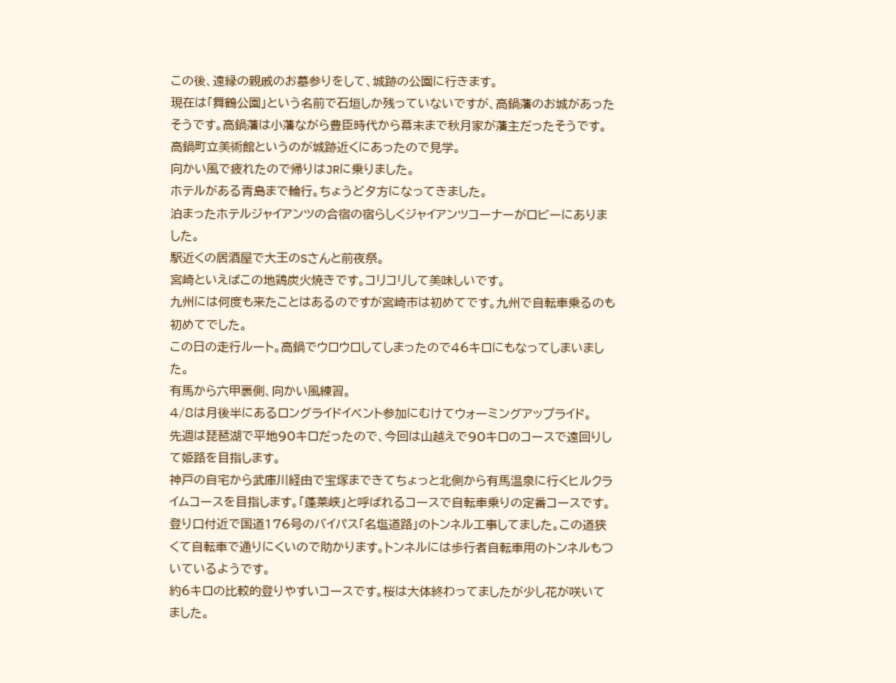この後、遠縁の親戚のお墓参りをして、城跡の公園に行きます。
現在は「舞鶴公園」という名前で石垣しか残っていないですが、高鍋藩のお城があったそうです。高鍋藩は小藩ながら豊臣時代から幕末まで秋月家が藩主だったそうです。
高鍋町立美術館というのが城跡近くにあったので見学。
向かい風で疲れたので帰りはJRに乗りました。
ホテルがある青島まで輪行。ちょうど夕方になってきました。
泊まったホテルジャイアンツの合宿の宿らしくジャイアンツコーナーがロビーにありました。
駅近くの居酒屋で大王のSさんと前夜祭。
宮崎といえばこの地鶏炭火焼きです。コリコリして美味しいです。
九州には何度も来たことはあるのですが宮崎市は初めてです。九州で自転車乗るのも初めてでした。
この日の走行ルート。高鍋でウロウロしてしまったので46キロにもなってしまいました。
有馬から六甲裏側、向かい風練習。
4/8は月後半にあるロングライドイベント参加にむけてウォーミングアップライド。
先週は琵琶湖で平地90キロだったので、今回は山越えで90キロのコースで遠回りして姫路を目指します。
神戸の自宅から武庫川経由で宝塚まできてちょっと北側から有馬温泉に行くヒルクライムコースを目指します。「蓬莱峡」と呼ばれるコースで自転車乗りの定番コースです。
登り口付近で国道176号のバイパス「名塩道路」のトンネル工事してました。この道狭くて自転車で通りにくいので助かります。トンネルには歩行者自転車用のトンネルもついているようです。
約6キロの比較的登りやすいコースです。桜は大体終わってましたが少し花が咲いてました。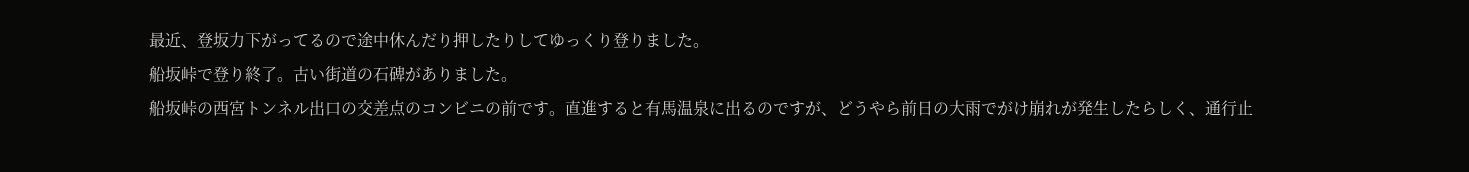最近、登坂力下がってるので途中休んだり押したりしてゆっくり登りました。
船坂峠で登り終了。古い街道の石碑がありました。
船坂峠の西宮トンネル出口の交差点のコンビニの前です。直進すると有馬温泉に出るのですが、どうやら前日の大雨でがけ崩れが発生したらしく、通行止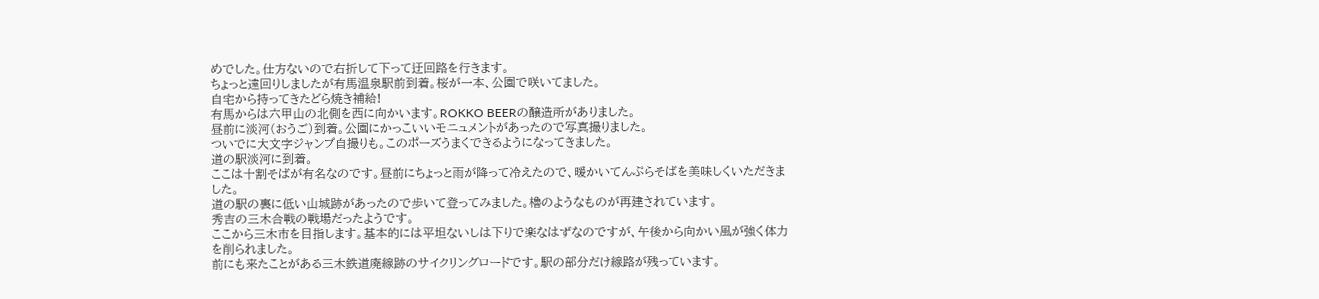めでした。仕方ないので右折して下って迂回路を行きます。
ちょっと遠回りしましたが有馬温泉駅前到着。桜が一本、公園で咲いてました。
自宅から持ってきたどら焼き補給!
有馬からは六甲山の北側を西に向かいます。ROKKO BEERの醸造所がありました。
昼前に淡河(おうご)到着。公園にかっこいいモニュメントがあったので写真撮りました。
ついでに大文字ジャンプ自撮りも。このポーズうまくできるようになってきました。
道の駅淡河に到着。
ここは十割そばが有名なのです。昼前にちょっと雨が降って冷えたので、暖かいてんぷらそばを美味しくいただきました。
道の駅の裏に低い山城跡があったので歩いて登ってみました。櫓のようなものが再建されています。
秀吉の三木合戦の戦場だったようです。
ここから三木市を目指します。基本的には平坦ないしは下りで楽なはずなのですが、午後から向かい風が強く体力を削られました。
前にも来たことがある三木鉄道廃線跡のサイクリングロードです。駅の部分だけ線路が残っています。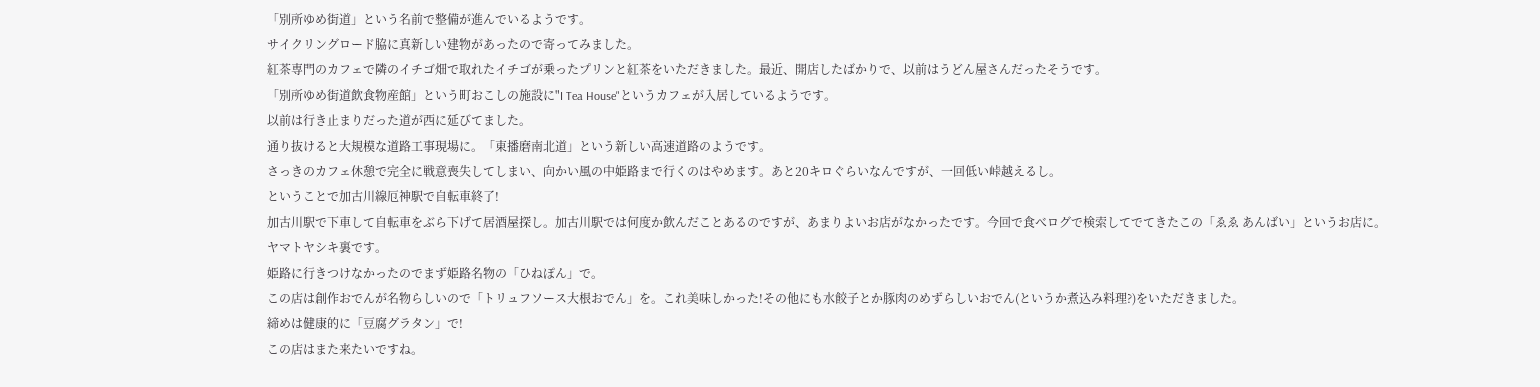「別所ゆめ街道」という名前で整備が進んでいるようです。
サイクリングロード脇に真新しい建物があったので寄ってみました。
紅茶専門のカフェで隣のイチゴ畑で取れたイチゴが乗ったプリンと紅茶をいただきました。最近、開店したばかりで、以前はうどん屋さんだったそうです。
「別所ゆめ街道飲食物産館」という町おこしの施設に"I Tea House"というカフェが入居しているようです。
以前は行き止まりだった道が西に延びてました。
通り抜けると大規模な道路工事現場に。「東播磨南北道」という新しい高速道路のようです。
さっきのカフェ休憩で完全に戦意喪失してしまい、向かい風の中姫路まで行くのはやめます。あと20キロぐらいなんですが、一回低い峠越えるし。
ということで加古川線厄神駅で自転車終了!
加古川駅で下車して自転車をぶら下げて居酒屋探し。加古川駅では何度か飲んだことあるのですが、あまりよいお店がなかったです。今回で食べログで検索してでてきたこの「ゑゑ あんばい」というお店に。ヤマトヤシキ裏です。
姫路に行きつけなかったのでまず姫路名物の「ひねぽん」で。
この店は創作おでんが名物らしいので「トリュフソース大根おでん」を。これ美味しかった!その他にも水餃子とか豚肉のめずらしいおでん(というか煮込み料理?)をいただきました。
締めは健康的に「豆腐グラタン」で!
この店はまた来たいですね。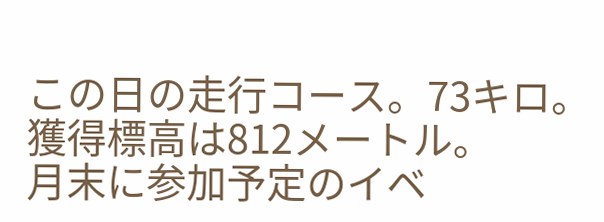この日の走行コース。73キロ。獲得標高は812メートル。
月末に参加予定のイベ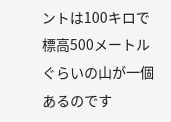ントは100キロで標高500メートルぐらいの山が一個あるのです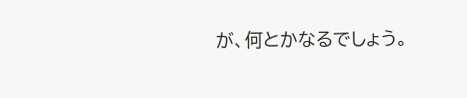が、何とかなるでしょう。